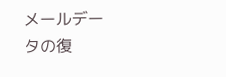メールデータの復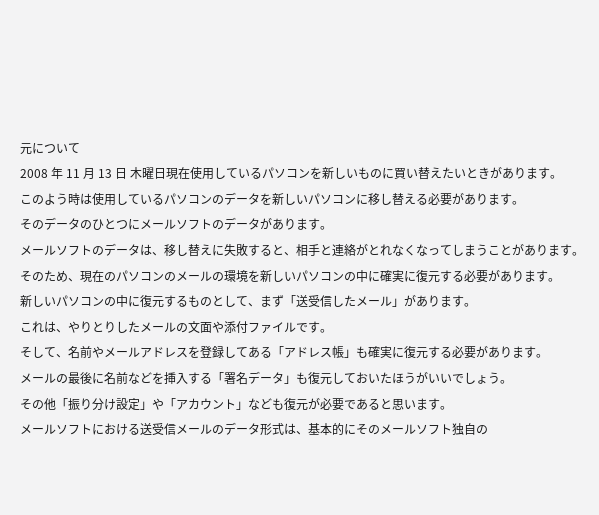元について
2008 年 11 月 13 日 木曜日現在使用しているパソコンを新しいものに買い替えたいときがあります。
このよう時は使用しているパソコンのデータを新しいパソコンに移し替える必要があります。
そのデータのひとつにメールソフトのデータがあります。
メールソフトのデータは、移し替えに失敗すると、相手と連絡がとれなくなってしまうことがあります。
そのため、現在のパソコンのメールの環境を新しいパソコンの中に確実に復元する必要があります。
新しいパソコンの中に復元するものとして、まず「送受信したメール」があります。
これは、やりとりしたメールの文面や添付ファイルです。
そして、名前やメールアドレスを登録してある「アドレス帳」も確実に復元する必要があります。
メールの最後に名前などを挿入する「署名データ」も復元しておいたほうがいいでしょう。
その他「振り分け設定」や「アカウント」なども復元が必要であると思います。
メールソフトにおける送受信メールのデータ形式は、基本的にそのメールソフト独自の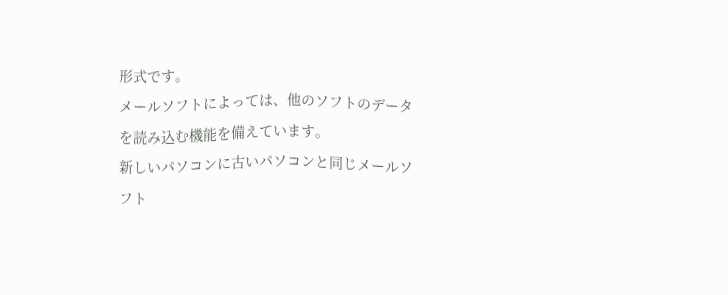形式です。
メールソフトによっては、他のソフトのデータを読み込む機能を備えています。
新しいパソコンに古いパソコンと同じメールソフト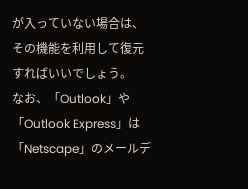が入っていない場合は、その機能を利用して復元すればいいでしょう。
なお、「Outlook」や「Outlook Express」は「Netscape」のメールデ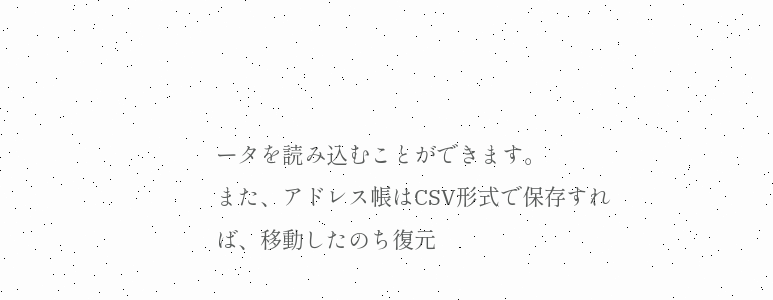ータを読み込むことができます。
また、アドレス帳はCSV形式で保存すれば、移動したのち復元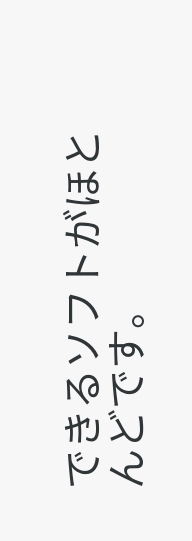できるソフトがほとんどです。